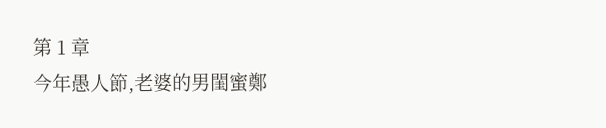第 1 章
今年愚人節,老婆的男閨蜜鄭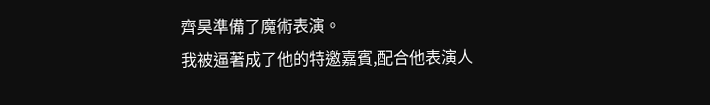齊昊準備了魔術表演。
我被逼著成了他的特邀嘉賓,配合他表演人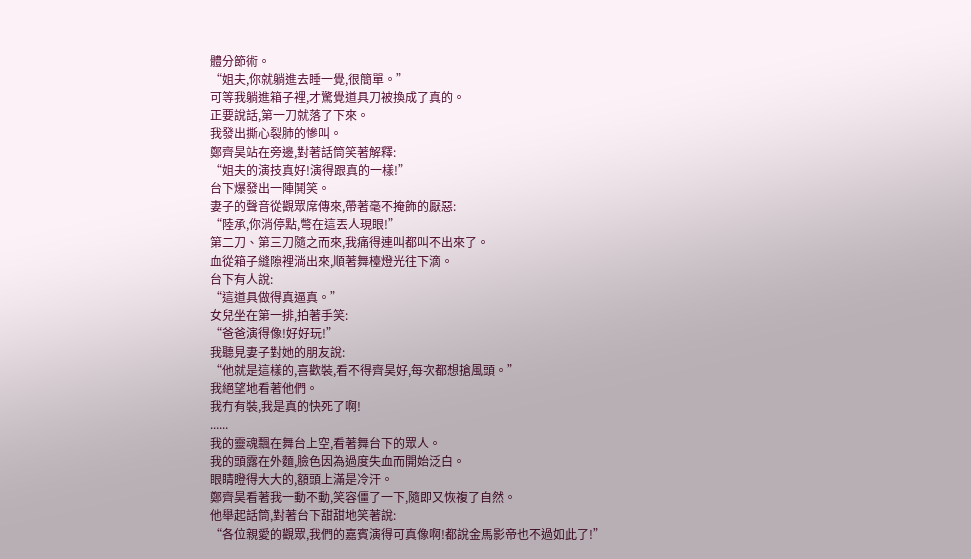體分節術。
“姐夫,你就躺進去睡一覺,很簡單。”
可等我躺進箱子裡,才驚覺道具刀被換成了真的。
正要說話,第一刀就落了下來。
我發出撕心裂肺的慘叫。
鄭齊昊站在旁邊,對著話筒笑著解釋:
“姐夫的演技真好!演得跟真的一樣!”
台下爆發出一陣鬨笑。
妻子的聲音從觀眾席傳來,帶著毫不掩飾的厭惡:
“陸承,你消停點,彆在這丟人現眼!”
第二刀、第三刀隨之而來,我痛得連叫都叫不出來了。
血從箱子縫隙裡淌出來,順著舞檯燈光往下滴。
台下有人說:
“這道具做得真逼真。”
女兒坐在第一排,拍著手笑:
“爸爸演得像!好好玩!”
我聽見妻子對她的朋友說:
“他就是這樣的,喜歡裝,看不得齊昊好,每次都想搶風頭。”
我絕望地看著他們。
我冇有裝,我是真的快死了啊!
......
我的靈魂飄在舞台上空,看著舞台下的眾人。
我的頭露在外麵,臉色因為過度失血而開始泛白。
眼睛瞪得大大的,額頭上滿是冷汗。
鄭齊昊看著我一動不動,笑容僵了一下,隨即又恢複了自然。
他舉起話筒,對著台下甜甜地笑著說:
“各位親愛的觀眾,我們的嘉賓演得可真像啊!都說金馬影帝也不過如此了!”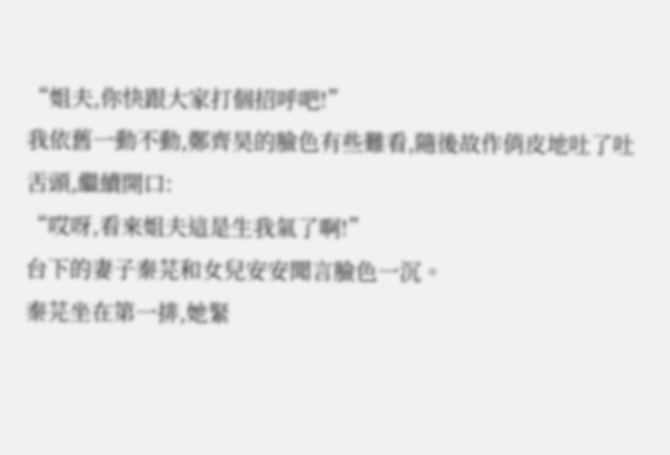“姐夫,你快跟大家打個招呼吧!”
我依舊一動不動,鄭齊昊的臉色有些難看,隨後故作俏皮地吐了吐舌頭,繼續開口:
“哎呀,看來姐夫這是生我氣了啊!”
台下的妻子秦芫和女兒安安聞言臉色一沉。
秦芫坐在第一排,她緊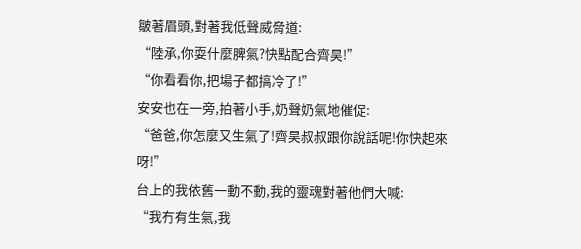皺著眉頭,對著我低聲威脅道:
“陸承,你耍什麼脾氣?快點配合齊昊!”
“你看看你,把場子都搞冷了!”
安安也在一旁,拍著小手,奶聲奶氣地催促:
“爸爸,你怎麼又生氣了!齊昊叔叔跟你說話呢!你快起來呀!”
台上的我依舊一動不動,我的靈魂對著他們大喊:
“我冇有生氣,我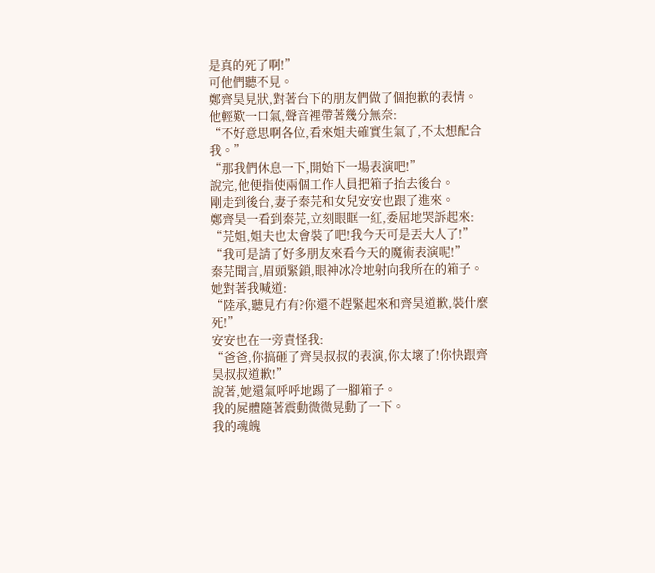是真的死了啊!”
可他們聽不見。
鄭齊昊見狀,對著台下的朋友們做了個抱歉的表情。
他輕歎一口氣,聲音裡帶著幾分無奈:
“不好意思啊各位,看來姐夫確實生氣了,不太想配合我。”
“那我們休息一下,開始下一場表演吧!”
說完,他便指使兩個工作人員把箱子抬去後台。
剛走到後台,妻子秦芫和女兒安安也跟了進來。
鄭齊昊一看到秦芫,立刻眼眶一紅,委屈地哭訴起來:
“芫姐,姐夫也太會裝了吧!我今天可是丟大人了!”
“我可是請了好多朋友來看今天的魔術表演呢!”
秦芫聞言,眉頭緊鎖,眼神冰冷地射向我所在的箱子。
她對著我喊道:
“陸承,聽見冇有?你還不趕緊起來和齊昊道歉,裝什麼死!”
安安也在一旁責怪我:
“爸爸,你搞砸了齊昊叔叔的表演,你太壞了!你快跟齊昊叔叔道歉!”
說著,她還氣呼呼地踢了一腳箱子。
我的屍體隨著震動微微晃動了一下。
我的魂魄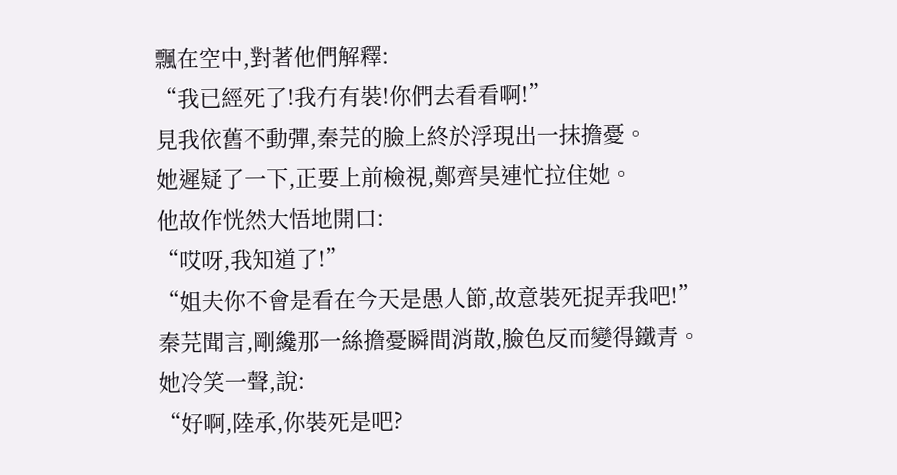飄在空中,對著他們解釋:
“我已經死了!我冇有裝!你們去看看啊!”
見我依舊不動彈,秦芫的臉上終於浮現出一抹擔憂。
她遲疑了一下,正要上前檢視,鄭齊昊連忙拉住她。
他故作恍然大悟地開口:
“哎呀,我知道了!”
“姐夫你不會是看在今天是愚人節,故意裝死捉弄我吧!”
秦芫聞言,剛纔那一絲擔憂瞬間消散,臉色反而變得鐵青。
她冷笑一聲,說:
“好啊,陸承,你裝死是吧?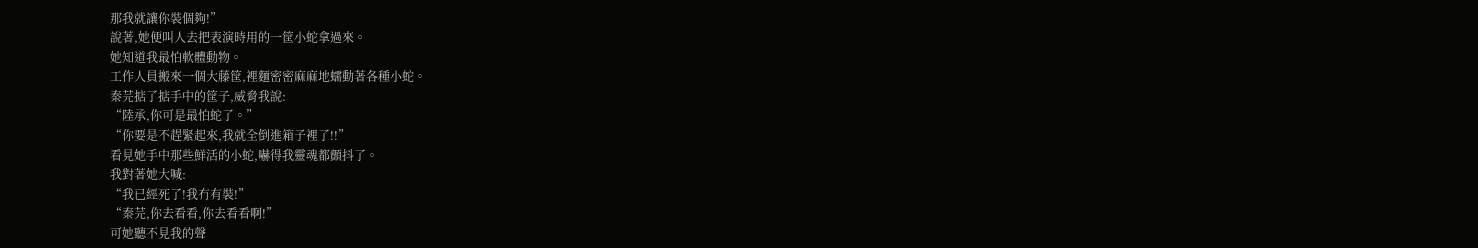那我就讓你裝個夠!”
說著,她便叫人去把表演時用的一筐小蛇拿過來。
她知道我最怕軟體動物。
工作人員搬來一個大藤筐,裡麵密密麻麻地蠕動著各種小蛇。
秦芫掂了掂手中的筐子,威脅我說:
“陸承,你可是最怕蛇了。”
“你要是不趕緊起來,我就全倒進箱子裡了!!”
看見她手中那些鮮活的小蛇,嚇得我靈魂都顫抖了。
我對著她大喊:
“我已經死了!我冇有裝!”
“秦芫,你去看看,你去看看啊!”
可她聽不見我的聲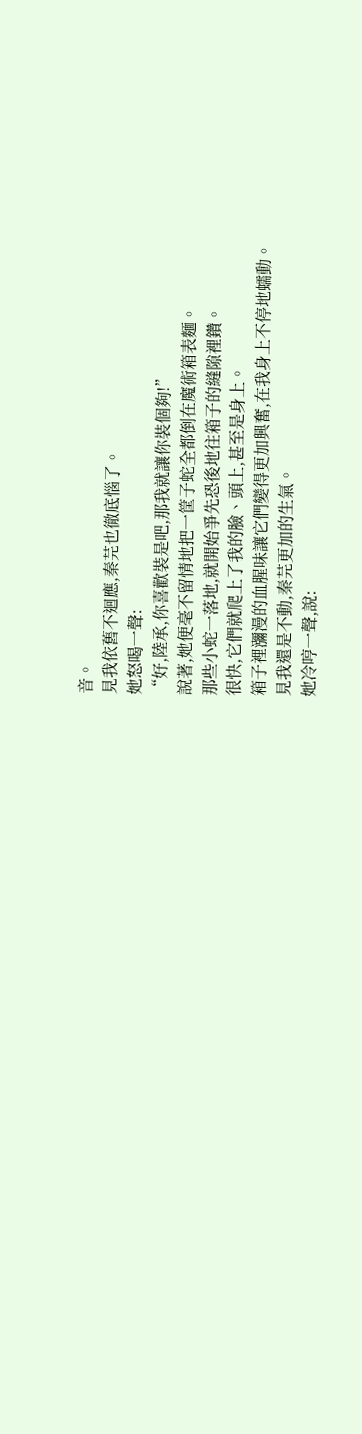音。
見我依舊不迴應,秦芫也徹底惱了。
她怒喝一聲:
“好,陸承,你喜歡裝是吧,那我就讓你裝個夠!”
說著,她便毫不留情地把一筐子蛇全都倒在魔術箱表麵。
那些小蛇一落地,就開始爭先恐後地往箱子的縫隙裡鑽。
很快,它們就爬上了我的臉、頭上,甚至是身上。
箱子裡瀰漫的血腥味讓它們變得更加興奮,在我身上不停地蠕動。
見我還是不動,秦芫更加的生氣。
她冷哼一聲,說: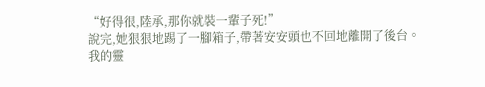“好得很,陸承,那你就裝一輩子死!”
說完,她狠狠地踢了一腳箱子,帶著安安頭也不回地離開了後台。
我的靈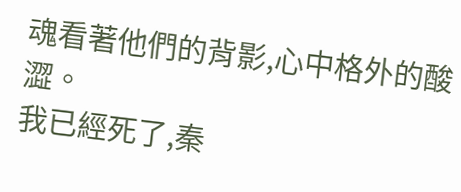魂看著他們的背影,心中格外的酸澀。
我已經死了,秦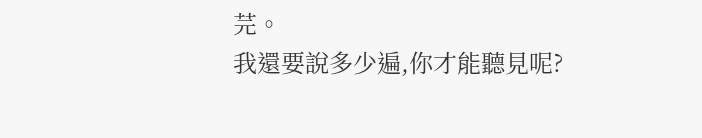芫。
我還要說多少遍,你才能聽見呢?